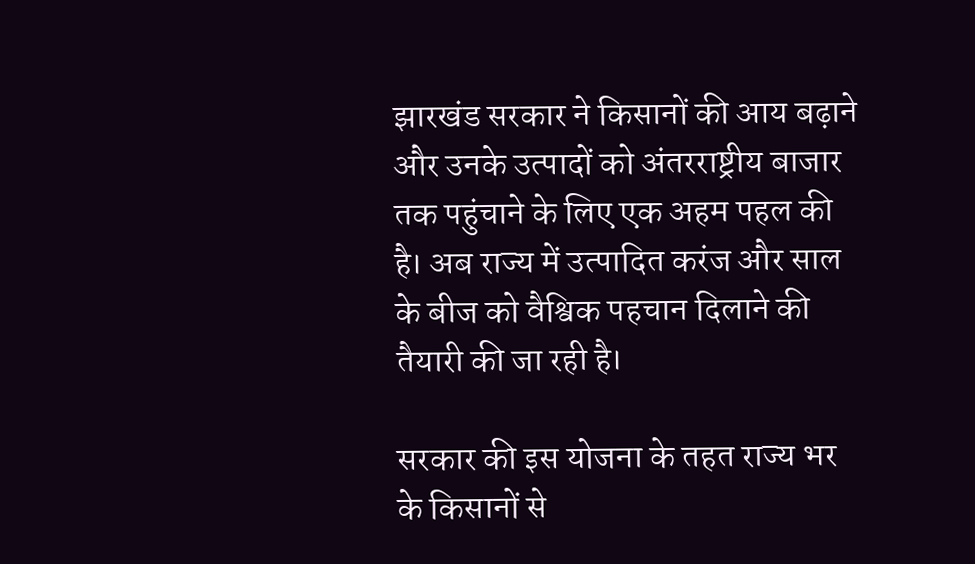झारखंड सरकार ने किसानों की आय बढ़ाने और उनके उत्पादों को अंतरराष्ट्रीय बाजार तक पहुंचाने के लिए एक अहम पहल की है। अब राज्य में उत्पादित करंज और साल के बीज को वैश्विक पहचान दिलाने की तैयारी की जा रही है।

सरकार की इस योजना के तहत राज्य भर के किसानों से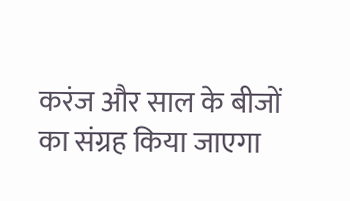करंज और साल के बीजों का संग्रह किया जाएगा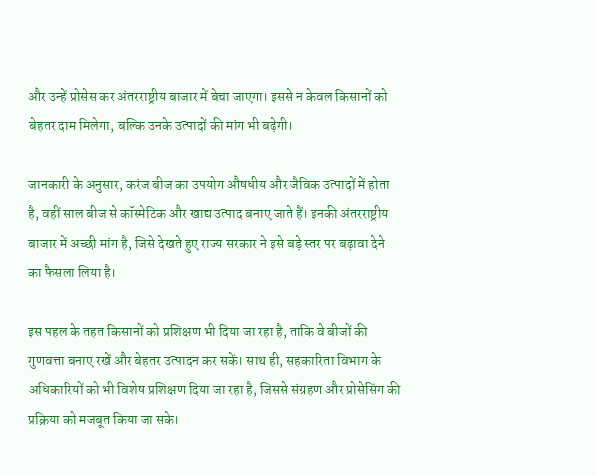और उन्हें प्रोसेस कर अंतरराष्ट्रीय बाजार में बेचा जाएगा। इससे न केवल किसानों को बेहतर दाम मिलेगा, बल्कि उनके उत्पादों की मांग भी बढ़ेगी।

जानकारी के अनुसार, करंज बीज का उपयोग औषधीय और जैविक उत्पादों में होता है, वहीं साल बीज से कॉस्मेटिक और खाद्य उत्पाद बनाए जाते हैं। इनकी अंतरराष्ट्रीय बाजार में अच्छी मांग है, जिसे देखते हुए राज्य सरकार ने इसे बड़े स्तर पर बढ़ावा देने का फैसला लिया है।

इस पहल के तहत किसानों को प्रशिक्षण भी दिया जा रहा है, ताकि वे बीजों की गुणवत्ता बनाए रखें और बेहतर उत्पादन कर सकें। साथ ही, सहकारिता विभाग के अधिकारियों को भी विशेष प्रशिक्षण दिया जा रहा है, जिससे संग्रहण और प्रोसेसिंग की प्रक्रिया को मजबूत किया जा सके।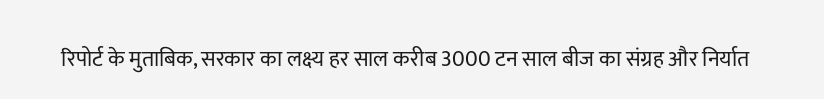रिपोर्ट के मुताबिक, सरकार का लक्ष्य हर साल करीब 3000 टन साल बीज का संग्रह और निर्यात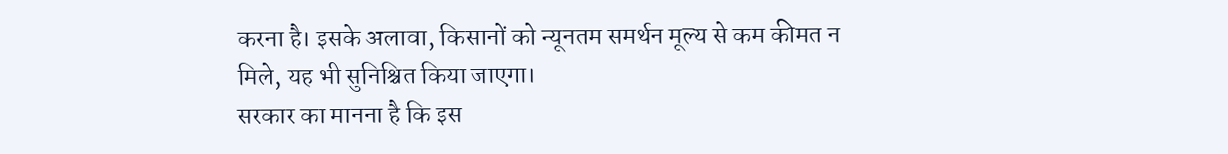करना है। इसके अलावा, किसानों को न्यूनतम समर्थन मूल्य से कम कीमत न मिले, यह भी सुनिश्चित किया जाएगा।
सरकार का मानना है कि इस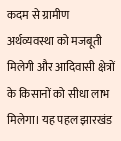कदम से ग्रामीण अर्थव्यवस्था को मजबूती मिलेगी और आदिवासी क्षेत्रों के किसानों को सीधा लाभ मिलेगा। यह पहल झारखंड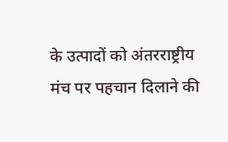के उत्पादों को अंतरराष्ट्रीय मंच पर पहचान दिलाने की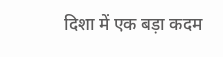दिशा में एक बड़ा कदम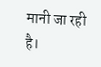मानी जा रही है।